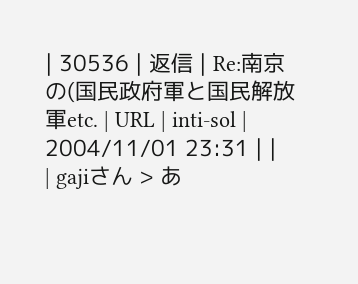| 30536 | 返信 | Re:南京の(国民政府軍と国民解放軍etc. | URL | inti-sol | 2004/11/01 23:31 | |
| gajiさん > あ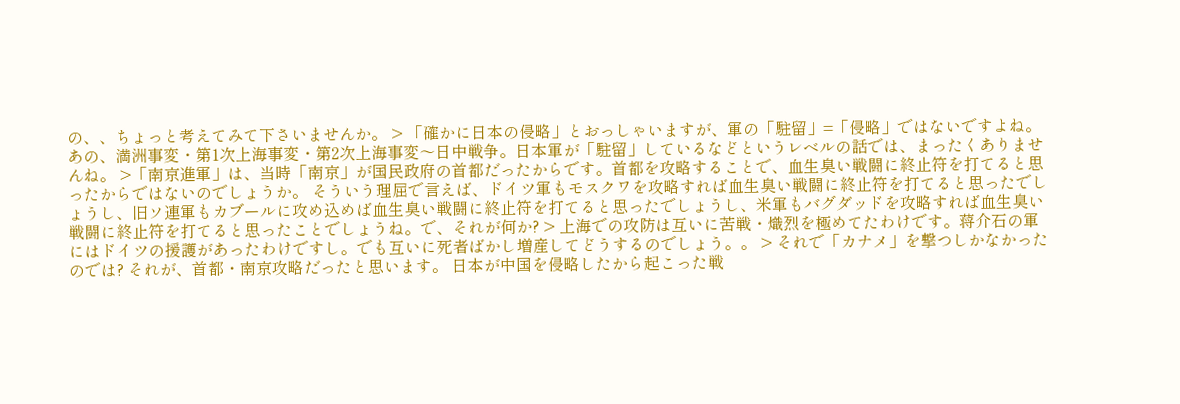の、、ちょっと考えてみて下さいませんか。 > 「確かに日本の侵略」とおっしゃいますが、軍の「駐留」=「侵略」ではないですよね。 あの、満洲事変・第1次上海事変・第2次上海事変〜日中戦争。日本軍が「駐留」しているなどというレベルの話では、まったくありませんね。 >「南京進軍」は、当時「南京」が国民政府の首都だったからです。首都を攻略することで、血生臭い戦闘に終止符を打てると思ったからではないのでしょうか。 そういう理屈で言えば、ドイツ軍もモスクワを攻略すれば血生臭い戦闘に終止符を打てると思ったでしょうし、旧ソ連軍もカブールに攻め込めば血生臭い戦闘に終止符を打てると思ったでしょうし、米軍もバグダッドを攻略すれば血生臭い戦闘に終止符を打てると思ったことでしょうね。で、それが何か? > 上海での攻防は互いに苦戦・熾烈を極めてたわけです。蒋介石の軍にはドイツの援護があったわけですし。でも互いに死者ばかし増産してどうするのでしょう。。 > それで「カナメ」を撃つしかなかったのでは? それが、首都・南京攻略だったと思います。 日本が中国を侵略したから起こった戦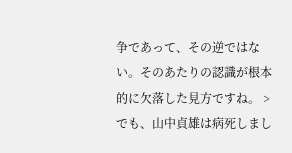争であって、その逆ではない。そのあたりの認識が根本的に欠落した見方ですね。 > でも、山中貞雄は病死しまし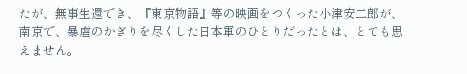たが、無事生還でき、『東京物語』等の映画をつくった小津安二郎が、南京で、暴虐のかぎりを尽くした日本軍のひとりだったとは、とても思えません。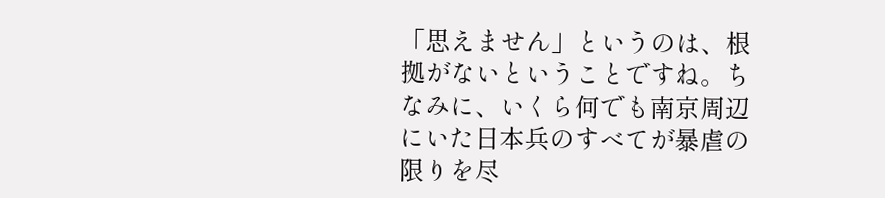「思えません」というのは、根拠がないということですね。ちなみに、いくら何でも南京周辺にいた日本兵のすべてが暴虐の限りを尽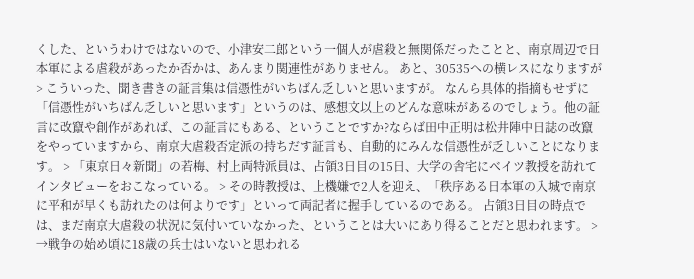くした、というわけではないので、小津安二郎という一個人が虐殺と無関係だったことと、南京周辺で日本軍による虐殺があったか否かは、あんまり関連性がありません。 あと、30535への横レスになりますが > こういった、聞き書きの証言集は信憑性がいちばん乏しいと思いますが。 なんら具体的指摘もせずに「信憑性がいちばん乏しいと思います」というのは、感想文以上のどんな意味があるのでしょう。他の証言に改竄や創作があれば、この証言にもある、ということですか?ならば田中正明は松井陣中日誌の改竄をやっていますから、南京大虐殺否定派の持ちだす証言も、自動的にみんな信憑性が乏しいことになります。 > 「東京日々新聞」の若梅、村上両特派員は、占領3日目の15日、大学の舎宅にベイツ教授を訪れてインタビューをおこなっている。 > その時教授は、上機嫌で2人を迎え、「秩序ある日本軍の入城で南京に平和が早くも訪れたのは何よりです」といって両記者に握手しているのである。 占領3日目の時点では、まだ南京大虐殺の状況に気付いていなかった、ということは大いにあり得ることだと思われます。 > →戦争の始め頃に18歳の兵士はいないと思われる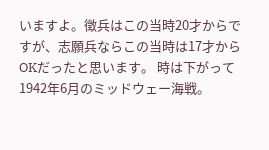いますよ。徴兵はこの当時20才からですが、志願兵ならこの当時は17才からOKだったと思います。 時は下がって1942年6月のミッドウェー海戦。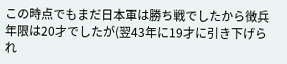この時点でもまだ日本軍は勝ち戦でしたから徴兵年限は20才でしたが(翌43年に19才に引き下げられ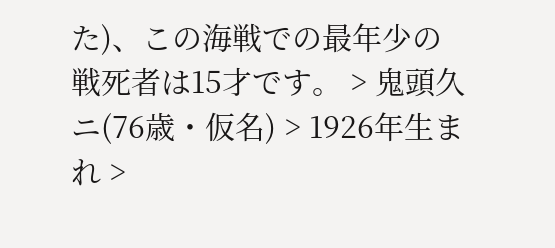た)、この海戦での最年少の戦死者は15才です。 > 鬼頭久ニ(76歳・仮名) > 1926年生まれ >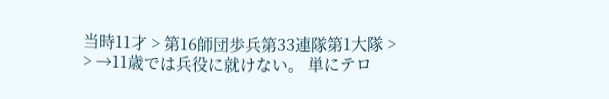当時11才 > 第16師団歩兵第33連隊第1大隊 > > →11歳では兵役に就けない。 単にテロ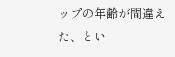ップの年齢が間違えた、とい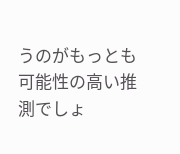うのがもっとも可能性の高い推測でしょ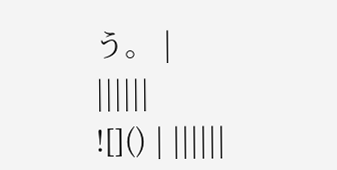う。 |
||||||
![]() | ||||||